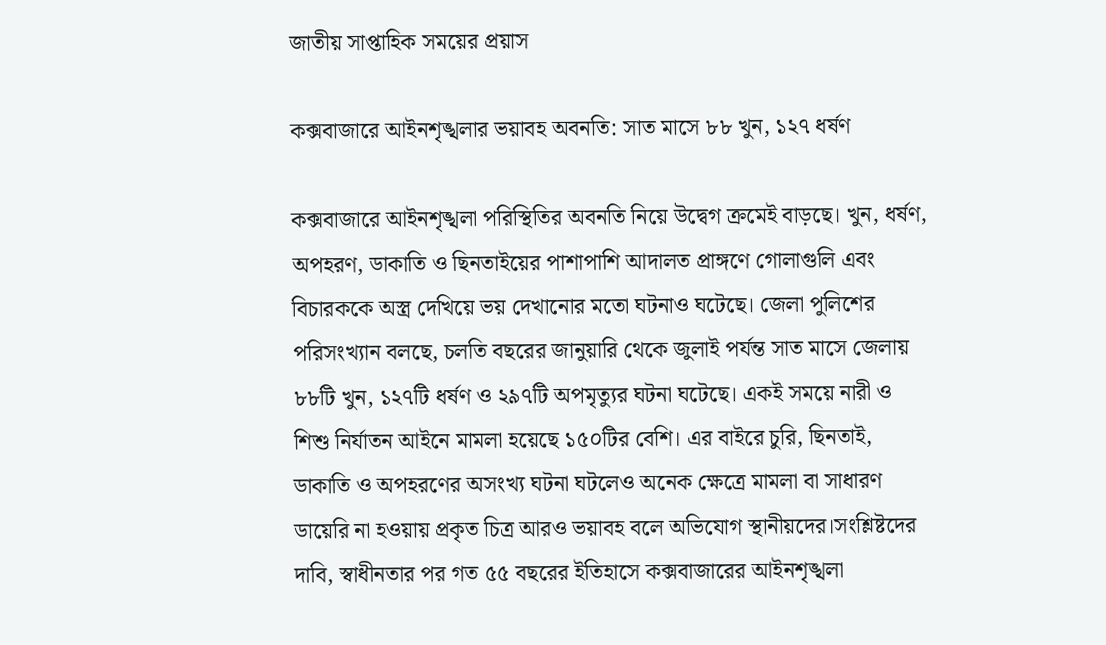জাতীয় সাপ্তাহিক সময়ের প্রয়াস

কক্সবাজারে আইনশৃঙ্খলার ভয়াবহ অবনতি: সাত মাসে ৮৮ খুন, ১২৭ ধর্ষণ

কক্সবাজারে আইনশৃঙ্খলা পরিস্থিতির অবনতি নিয়ে উদ্বেগ ক্রমেই বাড়ছে। খুন, ধর্ষণ, অপহরণ, ডাকাতি ও ছিনতাইয়ের পাশাপাশি আদালত প্রাঙ্গণে গোলাগুলি এবং বিচারককে অস্ত্র দেখিয়ে ভয় দেখানোর মতো ঘটনাও ঘটেছে। জেলা পুলিশের পরিসংখ্যান বলছে, চলতি বছরের জানুয়ারি থেকে জুলাই পর্যন্ত সাত মাসে জেলায় ৮৮টি খুন, ১২৭টি ধর্ষণ ও ২৯৭টি অপমৃত্যুর ঘটনা ঘটেছে। একই সময়ে নারী ও শিশু নির্যাতন আইনে মামলা হয়েছে ১৫০টির বেশি। এর বাইরে চুরি, ছিনতাই, ডাকাতি ও অপহরণের অসংখ্য ঘটনা ঘটলেও অনেক ক্ষেত্রে মামলা বা সাধারণ ডায়েরি না হওয়ায় প্রকৃত চিত্র আরও ভয়াবহ বলে অভিযোগ স্থানীয়দের।সংশ্লিষ্টদের দাবি, স্বাধীনতার পর গত ৫৫ বছরের ইতিহাসে কক্সবাজারের আইনশৃঙ্খলা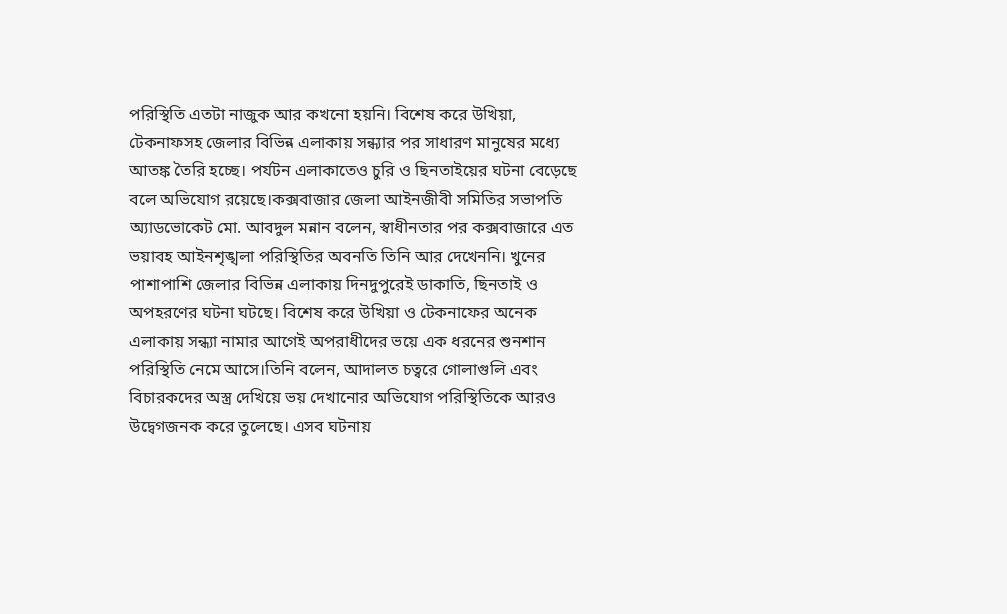পরিস্থিতি এতটা নাজুক আর কখনো হয়নি। বিশেষ করে উখিয়া, টেকনাফসহ জেলার বিভিন্ন এলাকায় সন্ধ্যার পর সাধারণ মানুষের মধ্যে আতঙ্ক তৈরি হচ্ছে। পর্যটন এলাকাতেও চুরি ও ছিনতাইয়ের ঘটনা বেড়েছে বলে অভিযোগ রয়েছে।কক্সবাজার জেলা আইনজীবী সমিতির সভাপতি অ্যাডভোকেট মো. আবদুল মন্নান বলেন, স্বাধীনতার পর কক্সবাজারে এত ভয়াবহ আইনশৃঙ্খলা পরিস্থিতির অবনতি তিনি আর দেখেননি। খুনের পাশাপাশি জেলার বিভিন্ন এলাকায় দিনদুপুরেই ডাকাতি, ছিনতাই ও অপহরণের ঘটনা ঘটছে। বিশেষ করে উখিয়া ও টেকনাফের অনেক এলাকায় সন্ধ্যা নামার আগেই অপরাধীদের ভয়ে এক ধরনের শুনশান পরিস্থিতি নেমে আসে।তিনি বলেন, আদালত চত্বরে গোলাগুলি এবং বিচারকদের অস্ত্র দেখিয়ে ভয় দেখানোর অভিযোগ পরিস্থিতিকে আরও উদ্বেগজনক করে তুলেছে। এসব ঘটনায়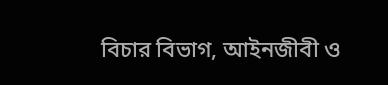বিচার বিভাগ, আইনজীবী ও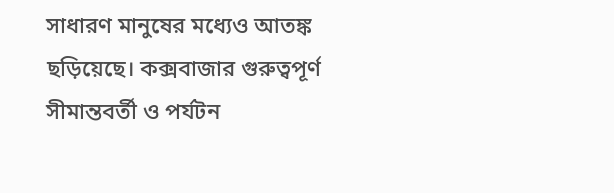সাধারণ মানুষের মধ্যেও আতঙ্ক ছড়িয়েছে। কক্সবাজার গুরুত্বপূর্ণ সীমান্তবর্তী ও পর্যটন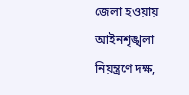জেলা হওয়ায় আইনশৃঙ্খলা নিয়ন্ত্রণে দক্ষ,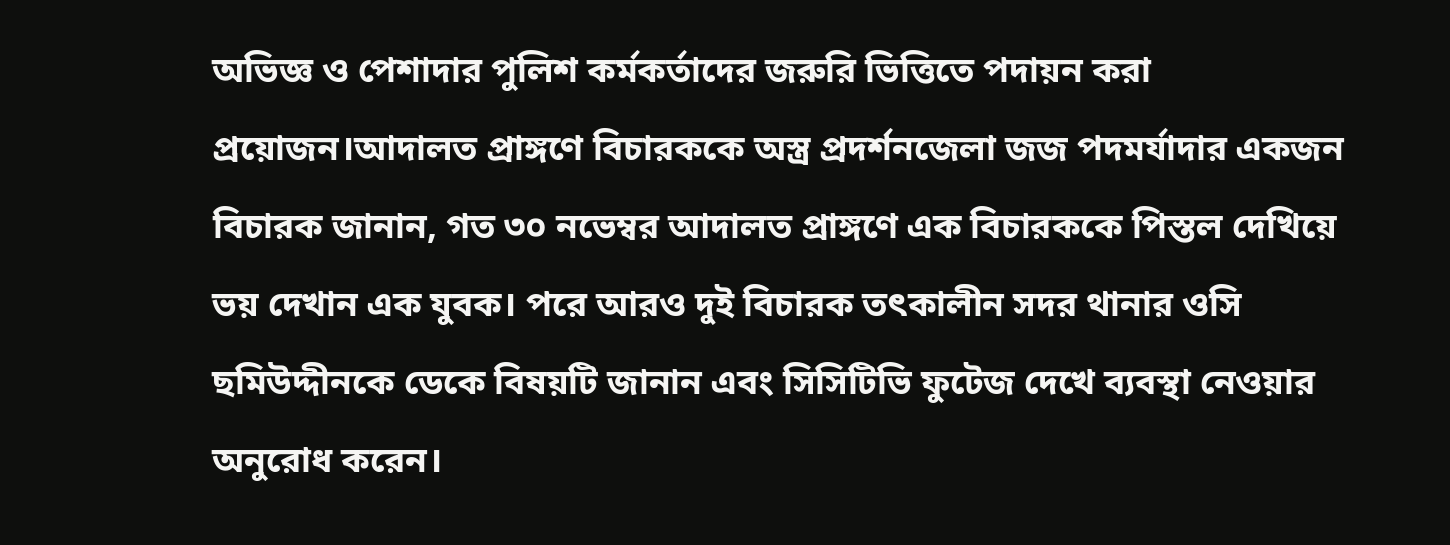অভিজ্ঞ ও পেশাদার পুলিশ কর্মকর্তাদের জরুরি ভিত্তিতে পদায়ন করা প্রয়োজন।আদালত প্রাঙ্গণে বিচারককে অস্ত্র প্রদর্শনজেলা জজ পদমর্যাদার একজন বিচারক জানান, গত ৩০ নভেম্বর আদালত প্রাঙ্গণে এক বিচারককে পিস্তল দেখিয়ে ভয় দেখান এক যুবক। পরে আরও দুই বিচারক তৎকালীন সদর থানার ওসি ছমিউদ্দীনকে ডেকে বিষয়টি জানান এবং সিসিটিভি ফুটেজ দেখে ব্যবস্থা নেওয়ার অনুরোধ করেন।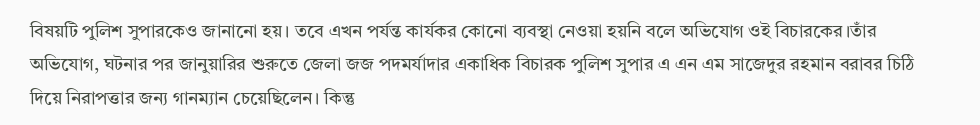বিষয়টি পুলিশ সুপারকেও জানানো হয়। তবে এখন পর্যন্ত কার্যকর কোনো ব্যবস্থা নেওয়া হয়নি বলে অভিযোগ ওই বিচারকের।তাঁর অভিযোগ, ঘটনার পর জানুয়ারির শুরুতে জেলা জজ পদমর্যাদার একাধিক বিচারক পুলিশ সুপার এ এন এম সাজেদুর রহমান বরাবর চিঠি দিয়ে নিরাপত্তার জন্য গানম্যান চেয়েছিলেন। কিন্তু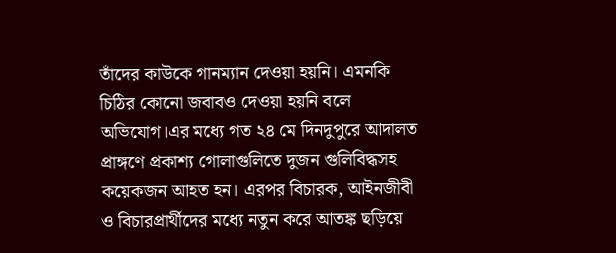তাঁদের কাউকে গানম্যান দেওয়া হয়নি। এমনকি চিঠির কোনো জবাবও দেওয়া হয়নি বলে অভিযোগ।এর মধ্যে গত ২৪ মে দিনদুপুরে আদালত প্রাঙ্গণে প্রকাশ্য গোলাগুলিতে দুজন গুলিবিদ্ধসহ কয়েকজন আহত হন। এরপর বিচারক, আইনজীবী ও বিচারপ্রার্থীদের মধ্যে নতুন করে আতঙ্ক ছড়িয়ে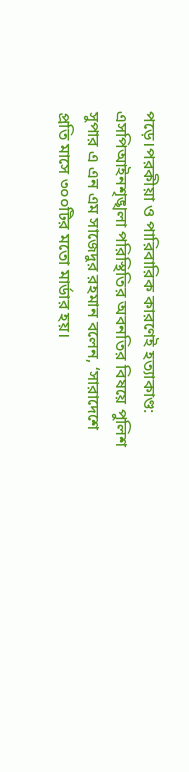পড়ে।পরকীয়া ও পারিবারিক কারণেই হত্যাকাণ্ড: এসপিআইনশৃঙ্খলা পরিস্থিতির অবনতির বিষয়ে পুলিশ সুপার এ এন এম সাজেদুর রহমান বলেন, ‘সারাদেশে প্রতি মাসে ৩০০টির মতো মার্ডার হয়।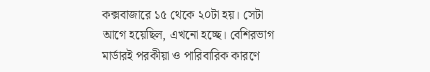কক্সবাজারে ১৫ থেকে ২০টা হয়। সেটা আগে হয়েছিল, এখনো হচ্ছে। বেশিরভাগ মার্ডারই পরকীয়া ও পারিবারিক কারণে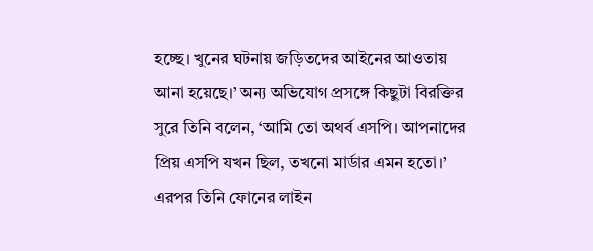হচ্ছে। খুনের ঘটনায় জড়িতদের আইনের আওতায় আনা হয়েছে।’ অন্য অভিযোগ প্রসঙ্গে কিছুটা বিরক্তির সুরে তিনি বলেন, ‘আমি তো অথর্ব এসপি। আপনাদের প্রিয় এসপি যখন ছিল, তখনো মার্ডার এমন হতো।’ এরপর তিনি ফোনের লাইন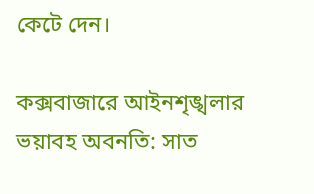কেটে দেন।

কক্সবাজারে আইনশৃঙ্খলার ভয়াবহ অবনতি: সাত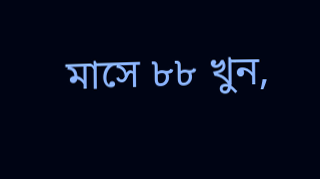মাসে ৮৮ খুন,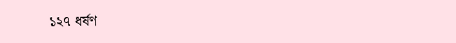১২৭ ধর্ষণ